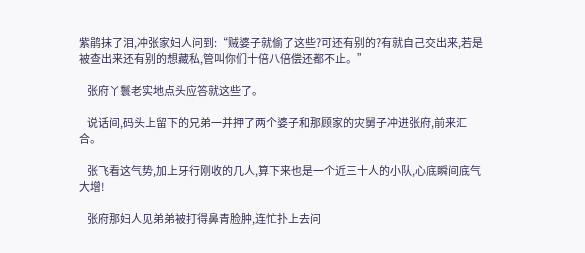紫鹃抹了泪,冲张家妇人问到:“贼婆子就偷了这些?可还有别的?有就自己交出来,若是被查出来还有别的想藏私,管叫你们十倍八倍偿还都不止。”

    张府丫鬟老实地点头应答就这些了。

    说话间,码头上留下的兄弟一并押了两个婆子和那顾家的灾舅子冲进张府,前来汇合。

    张飞看这气势,加上牙行刚收的几人,算下来也是一个近三十人的小队,心底瞬间底气大增!

    张府那妇人见弟弟被打得鼻青脸肿,连忙扑上去问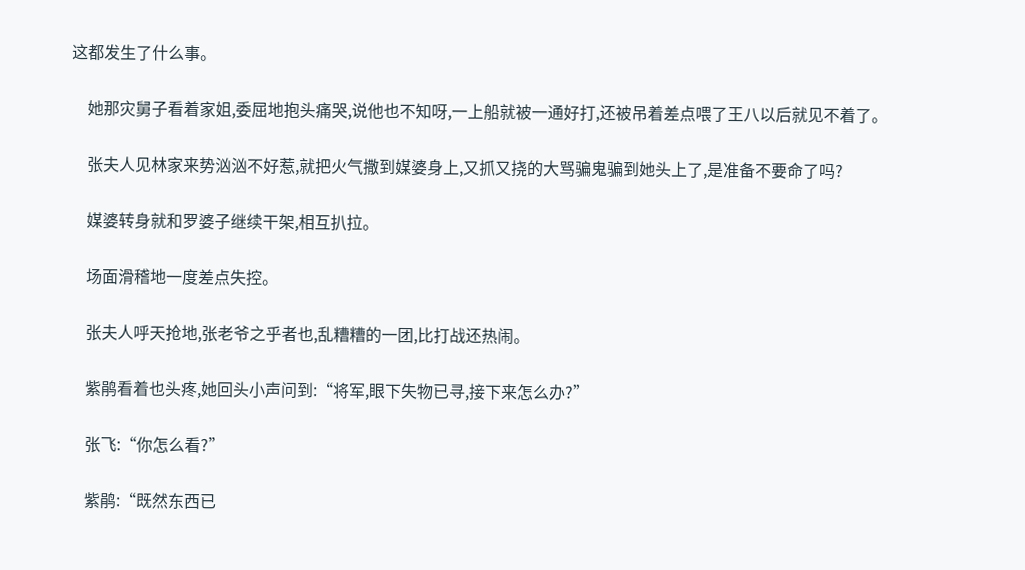这都发生了什么事。

    她那灾舅子看着家姐,委屈地抱头痛哭,说他也不知呀,一上船就被一通好打,还被吊着差点喂了王八以后就见不着了。

    张夫人见林家来势汹汹不好惹,就把火气撒到媒婆身上,又抓又挠的大骂骗鬼骗到她头上了,是准备不要命了吗?

    媒婆转身就和罗婆子继续干架,相互扒拉。

    场面滑稽地一度差点失控。

    张夫人呼天抢地,张老爷之乎者也,乱糟糟的一团,比打战还热闹。

    紫鹃看着也头疼,她回头小声问到:“将军,眼下失物已寻,接下来怎么办?”

    张飞:“你怎么看?”

    紫鹃:“既然东西已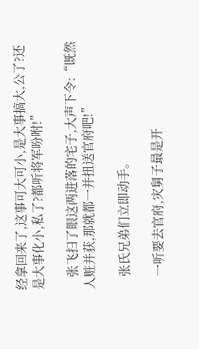经拿回来了,这事可大可小,是大事搞大,公了?还是大事化小,私了?都听将军吩咐!”

    张飞扫了眼这两进落的宅子,大声下令:“既然人赃并获,那就都一并扭送官府吧!”

    张氏兄弟们立即动手。

    一听要去官府,灾舅子最是开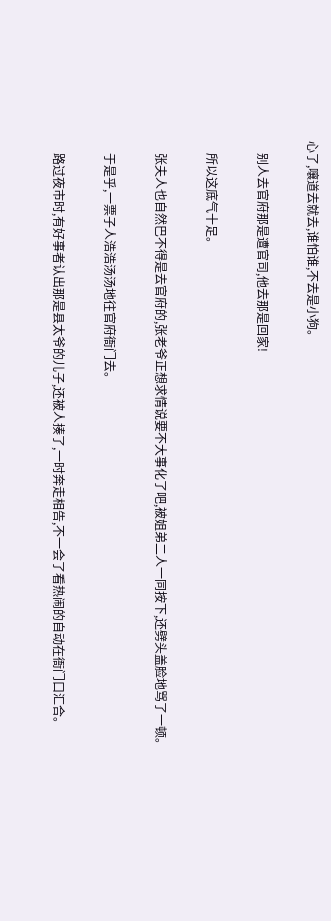心了,嚷道去就去,谁怕谁,不去是小狗。

    别人去官府那是遭官司,他去那是回家!

    所以这底气十足。

    张夫人也自然巴不得是去官府的,张老爷正想求情说要不大事化了吧,被姐弟二人一同按下,还劈头盖脸地骂了一顿。

    于是乎,一票子人浩浩汤汤地往官府衙门去。

    路过夜市时,有好事者认出那是县太爷的儿子,还被人揍了,一时奔走相告,不一会了看热闹的自动在衙门口汇合。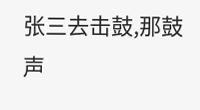张三去击鼓,那鼓声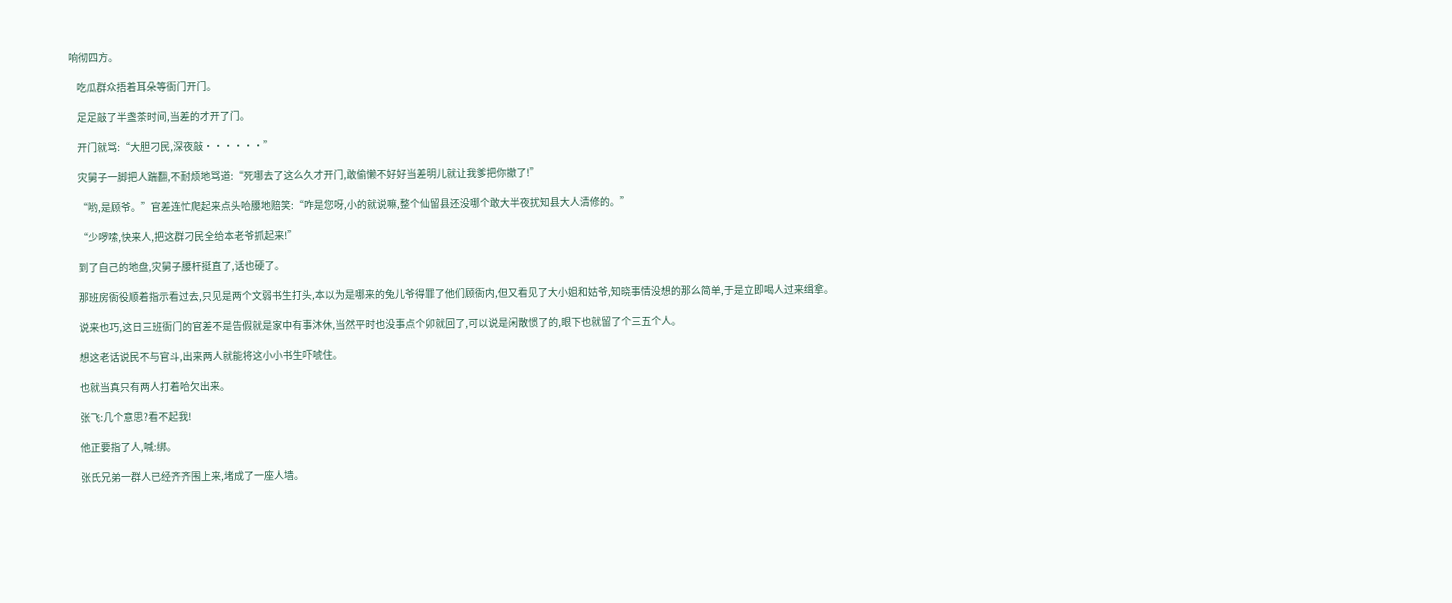响彻四方。

    吃瓜群众捂着耳朵等衙门开门。

    足足敲了半盏茶时间,当差的才开了门。

    开门就骂:“大胆刁民,深夜敲······”

    灾舅子一脚把人踹翻,不耐烦地骂道:“死哪去了这么久才开门,敢偷懒不好好当差明儿就让我爹把你撤了!”

    “哟,是顾爷。”官差连忙爬起来点头哈腰地赔笑:“咋是您呀,小的就说嘛,整个仙留县还没哪个敢大半夜扰知县大人清修的。”

    “少啰嗦,快来人,把这群刁民全给本老爷抓起来!”

    到了自己的地盘,灾舅子腰杆挺直了,话也硬了。

    那班房衙役顺着指示看过去,只见是两个文弱书生打头,本以为是哪来的兔儿爷得罪了他们顾衙内,但又看见了大小姐和姑爷,知晓事情没想的那么简单,于是立即喝人过来缉拿。

    说来也巧,这日三班衙门的官差不是告假就是家中有事沐休,当然平时也没事点个卯就回了,可以说是闲散惯了的,眼下也就留了个三五个人。

    想这老话说民不与官斗,出来两人就能将这小小书生吓唬住。

    也就当真只有两人打着哈欠出来。

    张飞:几个意思?看不起我!

    他正要指了人,喊:绑。

    张氏兄弟一群人已经齐齐围上来,堵成了一座人墙。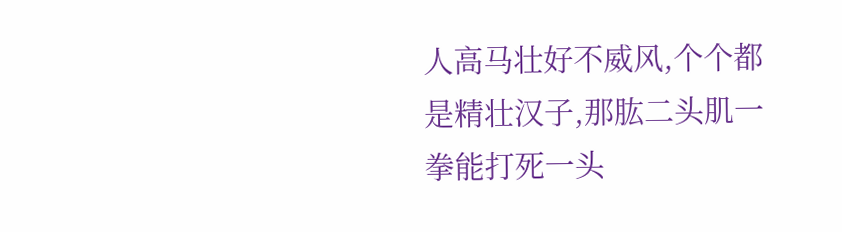人高马壮好不威风,个个都是精壮汉子,那肱二头肌一拳能打死一头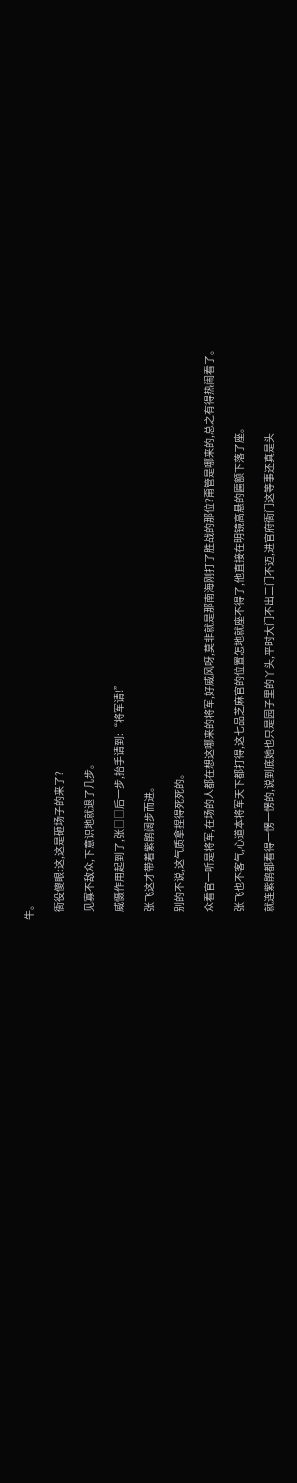牛。

    衙役傻眼:这,这是砸场子的来了?

    见寡不敌众,下意识地就退了几步。

    威慑作用起到了,张□□后一步,抬手请到:“将军请!”

    张飞这才带着紫鹃阔步而进。

    别的不说,这气质拿捏得死死的。

    众看官一听是将军,在场的人都在想这哪来的将军,好威风呀,莫非就是那南海刚打了胜战的那位?甭管是哪来的,总之有得热闹看了。

    张飞也不客气,心道本将军天下都打得,这七品芝麻官的位置怎地就座不得了,他直接在明镜高悬的匾额下落了座。

    就连紫鹃都看得一愣一愣的,说到底她也只是园子里的丫头,平时大门不出二门不迈,进官府衙门这等事还真是头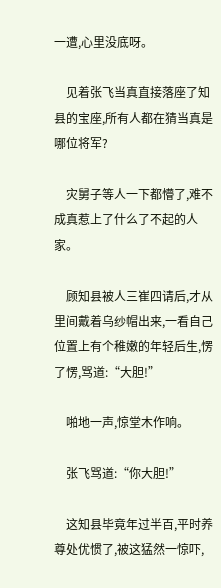一遭,心里没底呀。

    见着张飞当真直接落座了知县的宝座,所有人都在猜当真是哪位将军?

    灾舅子等人一下都懵了,难不成真惹上了什么了不起的人家。

    顾知县被人三崔四请后,才从里间戴着乌纱帽出来,一看自己位置上有个稚嫩的年轻后生,愣了愣,骂道:“大胆!”

    啪地一声,惊堂木作响。

    张飞骂道:“你大胆!”

    这知县毕竟年过半百,平时养尊处优惯了,被这猛然一惊吓,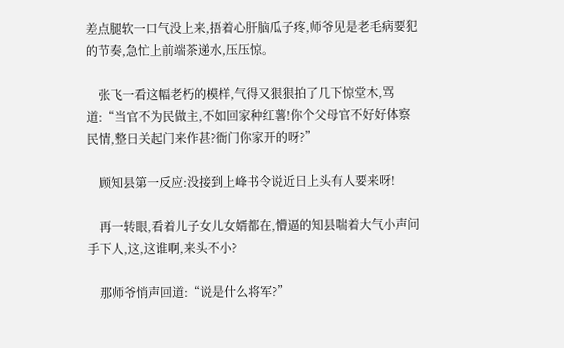差点腿软一口气没上来,捂着心肝脑瓜子疼,师爷见是老毛病要犯的节奏,急忙上前端茶递水,压压惊。

    张飞一看这幅老朽的模样,气得又狠狠拍了几下惊堂木,骂道:“当官不为民做主,不如回家种红薯!你个父母官不好好体察民情,整日关起门来作甚?衙门你家开的呀?”

    顾知县第一反应:没接到上峰书令说近日上头有人要来呀!

    再一转眼,看着儿子女儿女婿都在,懵逼的知县喘着大气小声问手下人,这,这谁啊,来头不小?

    那师爷悄声回道:“说是什么将军?”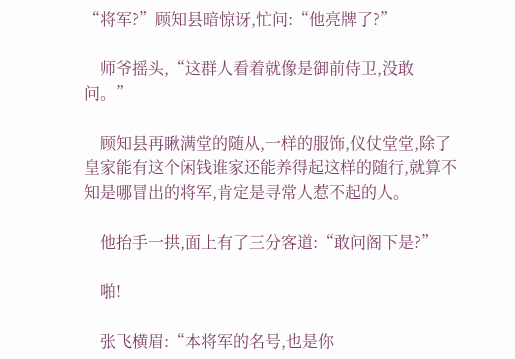“将军?”顾知县暗惊讶,忙问:“他亮牌了?”

    师爷摇头,“这群人看着就像是御前侍卫,没敢问。”

    顾知县再瞅满堂的随从,一样的服饰,仪仗堂堂,除了皇家能有这个闲钱谁家还能养得起这样的随行,就算不知是哪冒出的将军,肯定是寻常人惹不起的人。

    他抬手一拱,面上有了三分客道:“敢问阁下是?”

    啪!

    张飞横眉:“本将军的名号,也是你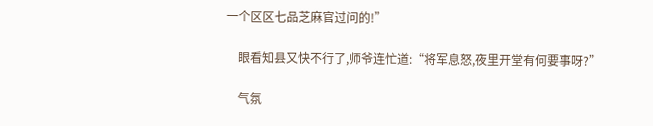一个区区七品芝麻官过问的!”

    眼看知县又快不行了,师爷连忙道:“将军息怒,夜里开堂有何要事呀?”

    气氛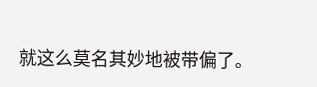就这么莫名其妙地被带偏了。